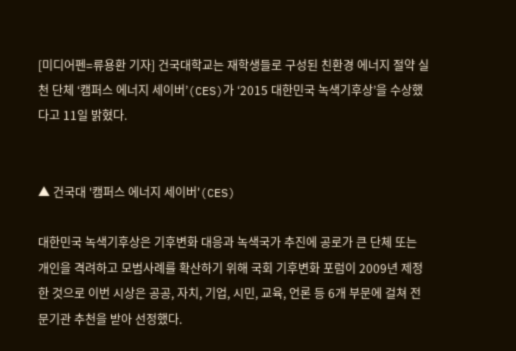[미디어펜=류용환 기자] 건국대학교는 재학생들로 구성된 친환경 에너지 절약 실천 단체 ‘캠퍼스 에너지 세이버’(CES)가 ‘2015 대한민국 녹색기후상’을 수상했다고 11일 밝혔다.


▲ 건국대 '캠퍼스 에너지 세이버'(CES)

대한민국 녹색기후상은 기후변화 대응과 녹색국가 추진에 공로가 큰 단체 또는 개인을 격려하고 모범사례를 확산하기 위해 국회 기후변화 포럼이 2009년 제정한 것으로 이번 시상은 공공, 자치, 기업, 시민, 교육, 언론 등 6개 부문에 걸쳐 전문기관 추천을 받아 선정했다.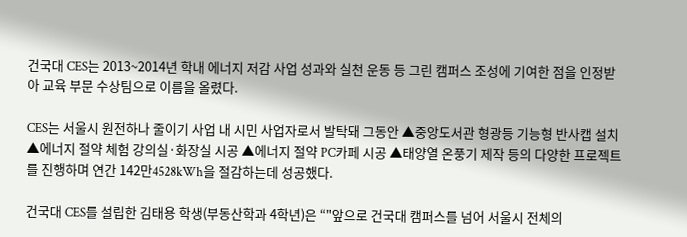건국대 CES는 2013~2014년 학내 에너지 저감 사업 성과와 실천 운동 등 그린 캠퍼스 조성에 기여한 점을 인정받아 교육 부문 수상팀으로 이름을 올렸다.

CES는 서울시 원전하나 줄이기 사업 내 시민 사업자로서 발탁돼 그동안 ▲중앙도서관 형광등 기능형 반사캡 설치 ▲에너지 절약 체험 강의실·화장실 시공 ▲에너지 절약 PC카페 시공 ▲태양열 온풍기 제작 등의 다양한 프로젝트를 진행하며 연간 142만4528kWh을 절감하는데 성공했다.

건국대 CES를 설립한 김태용 학생(부동산학과 4학년)은 “"앞으로 건국대 캠퍼스를 넘어 서울시 전체의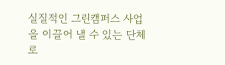실질적인 그린캠퍼스 사업을 이끌어 낼 수 있는 단체로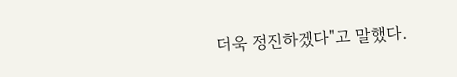더욱 정진하겠다"고 말했다.